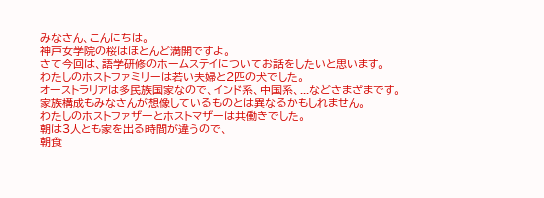みなさん、こんにちは。
神戸女学院の桜はほとんど満開ですよ。
さて今回は、語学研修のホームステイについてお話をしたいと思います。
わたしのホストファミリーは若い夫婦と2匹の犬でした。
オーストラリアは多民族国家なので、インド系、中国系、...などさまざまです。
家族構成もみなさんが想像しているものとは異なるかもしれません。
わたしのホストファザーとホストマザーは共働きでした。
朝は3人とも家を出る時間が違うので、
朝食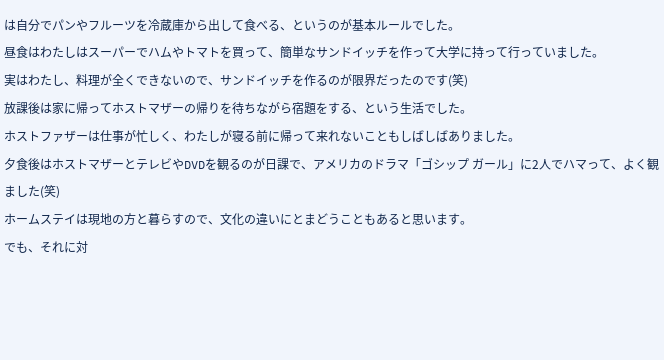は自分でパンやフルーツを冷蔵庫から出して食べる、というのが基本ルールでした。
昼食はわたしはスーパーでハムやトマトを買って、簡単なサンドイッチを作って大学に持って行っていました。
実はわたし、料理が全くできないので、サンドイッチを作るのが限界だったのです(笑)
放課後は家に帰ってホストマザーの帰りを待ちながら宿題をする、という生活でした。
ホストファザーは仕事が忙しく、わたしが寝る前に帰って来れないこともしばしばありました。
夕食後はホストマザーとテレビやDVDを観るのが日課で、アメリカのドラマ「ゴシップ ガール」に2人でハマって、よく観ました(笑)
ホームステイは現地の方と暮らすので、文化の違いにとまどうこともあると思います。
でも、それに対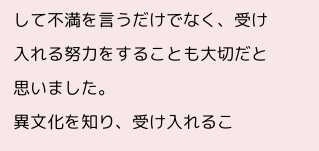して不満を言うだけでなく、受け入れる努力をすることも大切だと思いました。
異文化を知り、受け入れるこ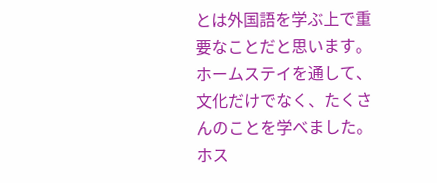とは外国語を学ぶ上で重要なことだと思います。
ホームステイを通して、文化だけでなく、たくさんのことを学べました。
ホス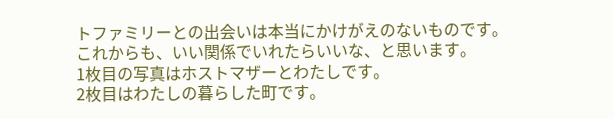トファミリーとの出会いは本当にかけがえのないものです。
これからも、いい関係でいれたらいいな、と思います。
1枚目の写真はホストマザーとわたしです。
2枚目はわたしの暮らした町です。